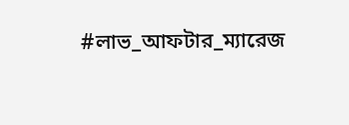#লাভ_আফটার_ম্যারেজ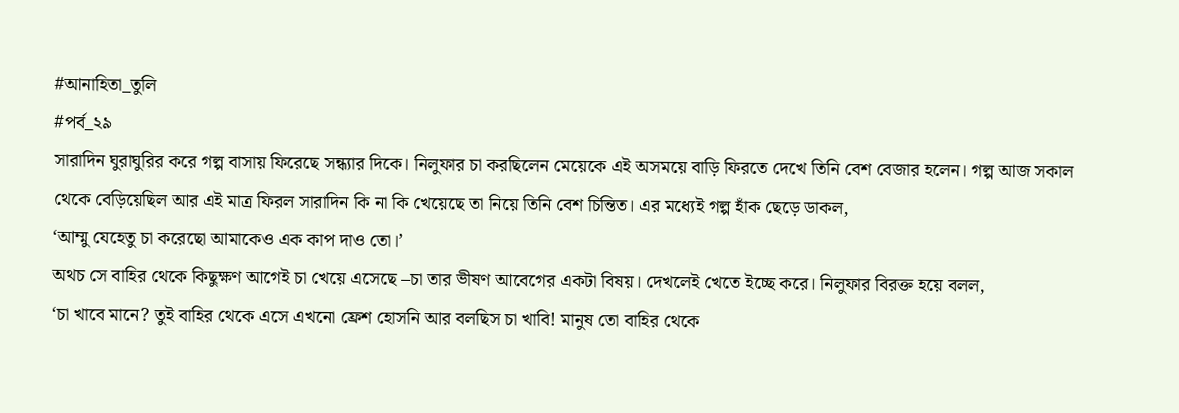#আনাহিতা_তুলি
#পর্ব_২৯
সারাদিন ঘুরাঘুরির করে গল্প বাসায় ফিরেছে সন্ধ্যার দিকে। নিলুফার চা করছিলেন মেয়েকে এই অসময়ে বাড়ি ফিরতে দেখে তিনি বেশ বেজার হলেন। গল্প আজ সকাল থেকে বেড়িয়েছিল আর এই মাত্র ফিরল সারাদিন কি না কি খেয়েছে তা নিয়ে তিনি বেশ চিন্তিত। এর মধ্যেই গল্প হাঁক ছেড়ে ডাকল,
‘আম্মু যেহেতু চা করেছো আমাকেও এক কাপ দাও তো।’
অথচ সে বাহির থেকে কিছুক্ষণ আগেই চা খেয়ে এসেছে –চা তার ভীষণ আবেগের একটা বিষয়। দেখলেই খেতে ইচ্ছে করে। নিলুফার বিরক্ত হয়ে বলল,
‘চা খাবে মানে? তুই বাহির থেকে এসে এখনো ফ্রেশ হোসনি আর বলছিস চা খাবি! মানুষ তো বাহির থেকে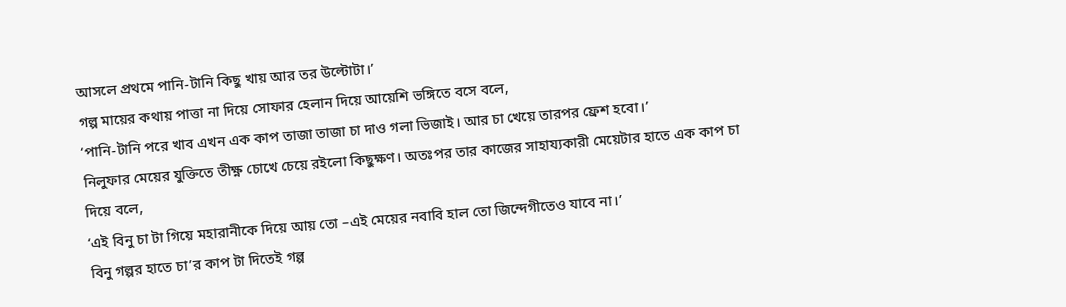আসলে প্রথমে পানি-টানি কিছু খায় আর তর উল্টোটা।’
গল্প মায়ের কথায় পাত্তা না দিয়ে সোফার হেলান দিয়ে আয়েশি ভঙ্গিতে বসে বলে,
‘পানি-টানি পরে খাব এখন এক কাপ তাজা তাজা চা দাও গলা ভিজাই। আর চা খেয়ে তারপর ফ্রেশ হবো।’
নিলুফার মেয়ের যুক্তিতে তীক্ষ্ণ চোখে চেয়ে রইলো কিছুক্ষণ। অতঃপর তার কাজের সাহায্যকারী মেয়েটার হাতে এক কাপ চা দিয়ে বলে,
‘এই বিনু চা টা গিয়ে মহারানীকে দিয়ে আয় তো –এই মেয়ের নবাবি হাল তো জিন্দেগীতেও যাবে না।’
বিনু গল্পর হাতে চা’র কাপ টা দিতেই গল্প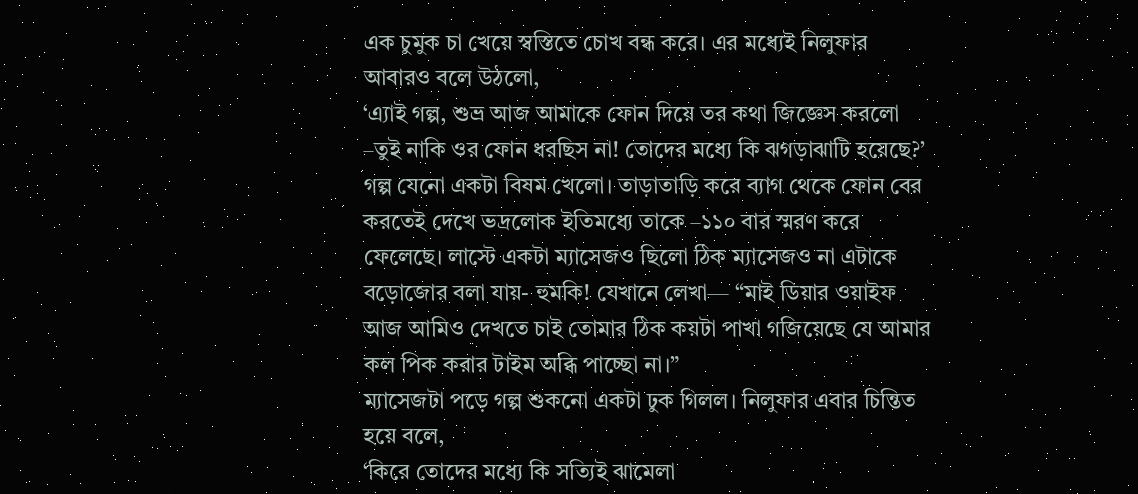এক চুমুক চা খেয়ে স্বস্তিতে চোখ বন্ধ করে। এর মধ্যেই নিলুফার আবারও বলে উঠলো,
‘এ্যাই গল্প, শুভ্র আজ আমাকে ফোন দিয়ে তর কথা জিজ্ঞেস করলো –তুই নাকি ওর ফোন ধরছিস না! তোদের মধ্যে কি ঝগড়াঝাটি হয়েছে?’
গল্প যেনো একটা বিষম খেলো। তাড়াতাড়ি করে ব্যাগ থেকে ফোন বের করতেই দেখে ভদ্রলোক ইতিমধ্যে তাকে –১১০ বার স্মরণ করে ফেলেছে। লাস্টে একটা ম্যাসেজও ছিলো ঠিক ম্যাসেজও না এটাকে বড়োজোর বলা যায়- হুমকি! যেখানে লেখা— “মাই ডিয়ার ওয়াইফ আজ আমিও দেখতে চাই তোমার ঠিক কয়টা পাখা গজিয়েছে যে আমার কল পিক করার টাইম অব্ধি পাচ্ছো না।”
ম্যাসেজটা পড়ে গল্প শুকনো একটা ঢুক গিলল। নিলুফার এবার চিন্তিত হয়ে বলে,
‘কিরে তোদের মধ্যে কি সত্যিই ঝামেলা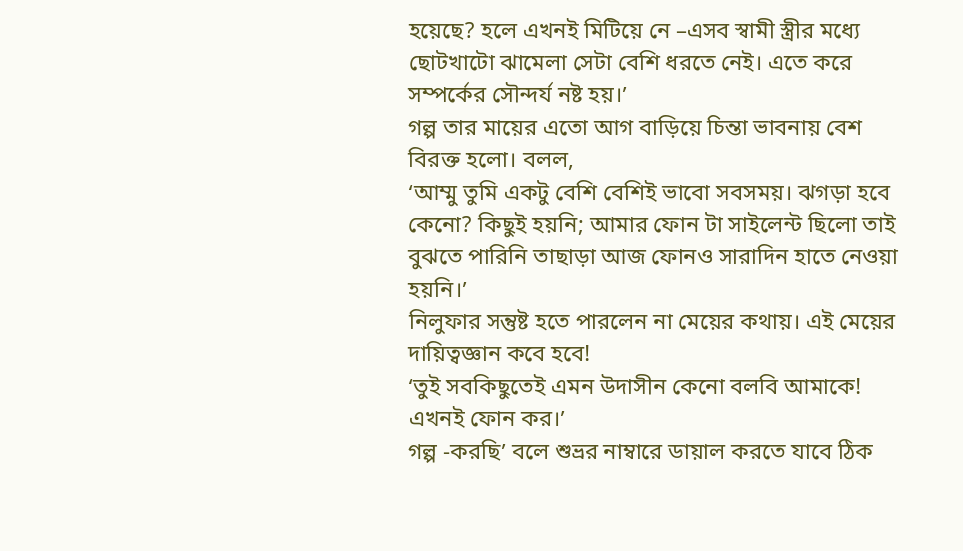হয়েছে? হলে এখনই মিটিয়ে নে –এসব স্বামী স্ত্রীর মধ্যে ছোটখাটো ঝামেলা সেটা বেশি ধরতে নেই। এতে করে সম্পর্কের সৌন্দর্য নষ্ট হয়।’
গল্প তার মায়ের এতো আগ বাড়িয়ে চিন্তা ভাবনায় বেশ বিরক্ত হলো। বলল,
‘আম্মু তুমি একটু বেশি বেশিই ভাবো সবসময়। ঝগড়া হবে কেনো? কিছুই হয়নি; আমার ফোন টা সাইলেন্ট ছিলো তাই বুঝতে পারিনি তাছাড়া আজ ফোনও সারাদিন হাতে নেওয়া হয়নি।’
নিলুফার সন্তুষ্ট হতে পারলেন না মেয়ের কথায়। এই মেয়ের দায়িত্বজ্ঞান কবে হবে!
‘তুই সবকিছুতেই এমন উদাসীন কেনো বলবি আমাকে! এখনই ফোন কর।’
গল্প -করছি’ বলে শুভ্রর নাম্বারে ডায়াল করতে যাবে ঠিক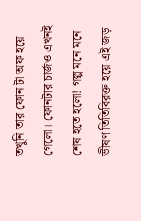তখুনি তার ফোন টা অফ হয়ে গেলো। ফোনটার চার্জও এখনই শেষ হতে হলো! গল্প মনে মনে ভীষণ তিতিবিরক্ত হয়ে এই জড়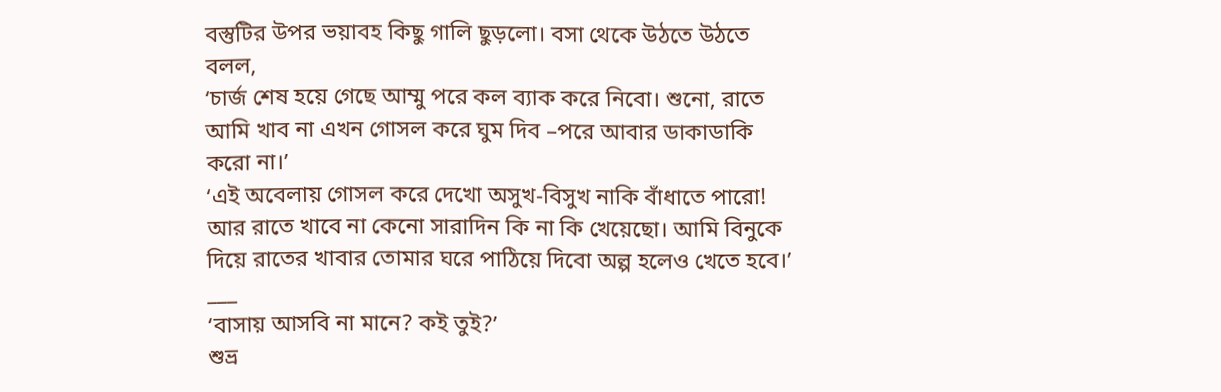বস্তুটির উপর ভয়াবহ কিছু গালি ছুড়লো। বসা থেকে উঠতে উঠতে বলল,
‘চার্জ শেষ হয়ে গেছে আম্মু পরে কল ব্যাক করে নিবো। শুনো, রাতে আমি খাব না এখন গোসল করে ঘুম দিব –পরে আবার ডাকাডাকি করো না।’
‘এই অবেলায় গোসল করে দেখো অসুখ-বিসুখ নাকি বাঁধাতে পারো! আর রাতে খাবে না কেনো সারাদিন কি না কি খেয়েছো। আমি বিনুকে দিয়ে রাতের খাবার তোমার ঘরে পাঠিয়ে দিবো অল্প হলেও খেতে হবে।’
___
‘বাসায় আসবি না মানে? কই তুই?’
শুভ্র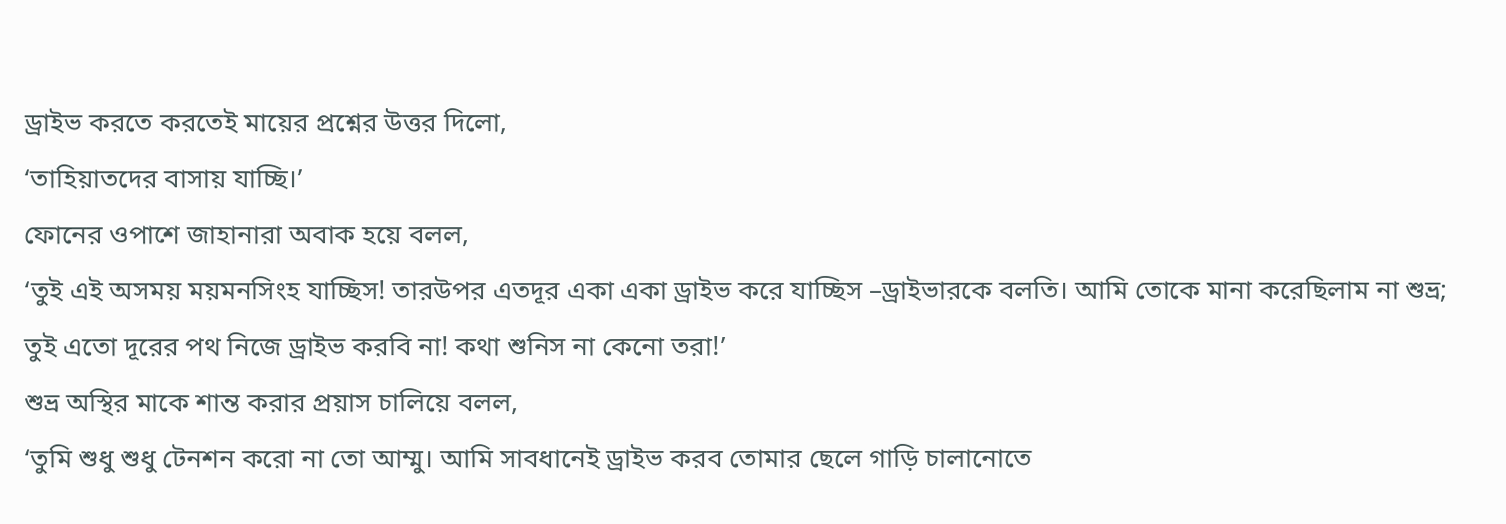ড্রাইভ করতে করতেই মায়ের প্রশ্নের উত্তর দিলো,
‘তাহিয়াতদের বাসায় যাচ্ছি।’
ফোনের ওপাশে জাহানারা অবাক হয়ে বলল,
‘তুই এই অসময় ময়মনসিংহ যাচ্ছিস! তারউপর এতদূর একা একা ড্রাইভ করে যাচ্ছিস –ড্রাইভারকে বলতি। আমি তোকে মানা করেছিলাম না শুভ্র; তুই এতো দূরের পথ নিজে ড্রাইভ করবি না! কথা শুনিস না কেনো তরা!’
শুভ্র অস্থির মাকে শান্ত করার প্রয়াস চালিয়ে বলল,
‘তুমি শুধু শুধু টেনশন করো না তো আম্মু। আমি সাবধানেই ড্রাইভ করব তোমার ছেলে গাড়ি চালানোতে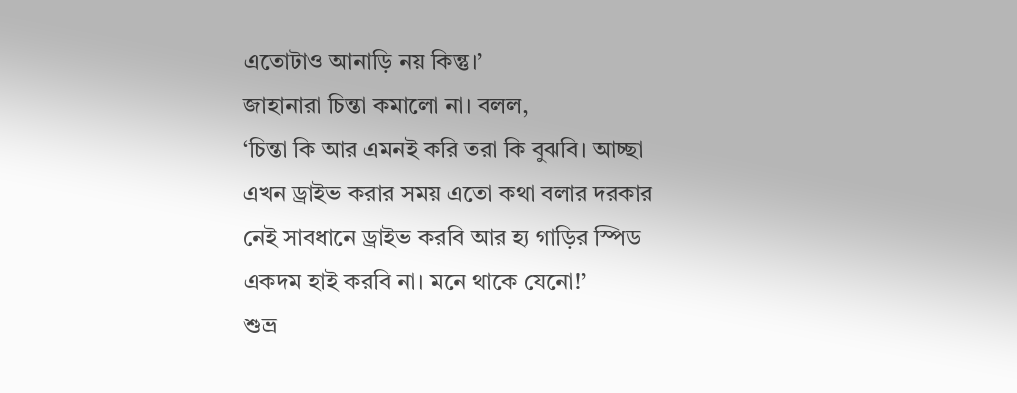এতোটাও আনাড়ি নয় কিন্তু।’
জাহানারা চিন্তা কমালো না। বলল,
‘চিন্তা কি আর এমনই করি তরা কি বুঝবি। আচ্ছা এখন ড্রাইভ করার সময় এতো কথা বলার দরকার নেই সাবধানে ড্রাইভ করবি আর হ্য গাড়ির স্পিড একদম হাই করবি না। মনে থাকে যেনো!’
শুভ্র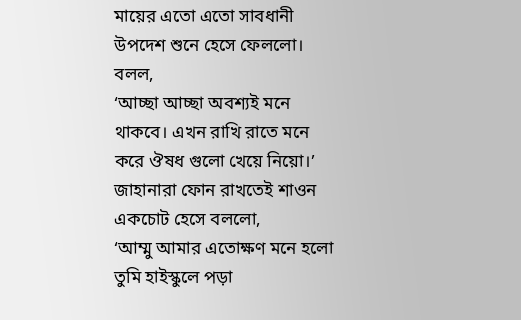মায়ের এতো এতো সাবধানী উপদেশ শুনে হেসে ফেললো। বলল,
‘আচ্ছা আচ্ছা অবশ্যই মনে থাকবে। এখন রাখি রাতে মনে করে ঔষধ গুলো খেয়ে নিয়ো।’
জাহানারা ফোন রাখতেই শাওন একচোট হেসে বললো,
‘আম্মু আমার এতোক্ষণ মনে হলো তুমি হাইস্কুলে পড়া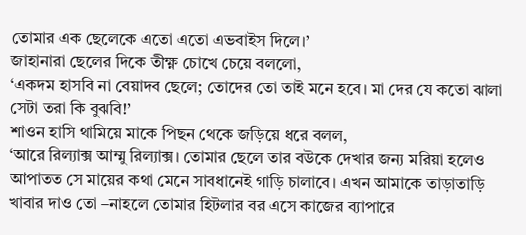তোমার এক ছেলেকে এতো এতো এভবাইস দিলে।’
জাহানারা ছেলের দিকে তীক্ষ্ণ চোখে চেয়ে বললো,
‘একদম হাসবি না বেয়াদব ছেলে; তোদের তো তাই মনে হবে। মা দের যে কতো ঝালা সেটা তরা কি বুঝবি!’
শাওন হাসি থামিয়ে মাকে পিছন থেকে জড়িয়ে ধরে বলল,
‘আরে রিল্যাক্স আম্মু রিল্যাক্স। তোমার ছেলে তার বউকে দেখার জন্য মরিয়া হলেও আপাতত সে মায়ের কথা মেনে সাবধানেই গাড়ি চালাবে। এখন আমাকে তাড়াতাড়ি খাবার দাও তো –নাহলে তোমার হিটলার বর এসে কাজের ব্যাপারে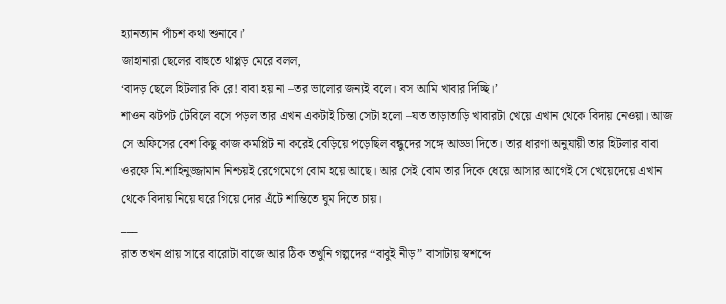হ্যানত্যান পাঁচশ কথা শুনাবে।’
জাহানারা ছেলের বাহুতে থাপ্পড় মেরে বলল,
‘বাদড় ছেলে হিটলার কি রে! বাবা হয় না –তর ভালোর জন্যই বলে। বস আমি খাবার দিচ্ছি।’
শাওন ঝটপট টেবিলে বসে পড়ল তার এখন একটাই চিন্তা সেটা হলো –যত তাড়াতাড়ি খাবারটা খেয়ে এখান থেকে বিদায় নেওয়া। আজ সে অফিসের বেশ কিছু কাজ কমপ্লিট না করেই বেড়িয়ে পড়েছিল বন্ধুদের সঙ্গে আড্ডা দিতে। তার ধারণা অনুযায়ী তার হিটলার বাবা ওরফে মি.শাহিনুজ্জামান নিশ্চয়ই রেগেমেগে বোম হয়ে আছে। আর সেই বোম তার দিকে ধেয়ে আসার আগেই সে খেয়েদেয়ে এখান থেকে বিদায় নিয়ে ঘরে গিয়ে দোর এঁটে শান্তিতে ঘুম দিতে চায়।
___
রাত তখন প্রায় সারে বারোটা বাজে আর ঠিক তখুনি গল্পদের “বাবুই নীড়” বাসাটায় স্বশব্দে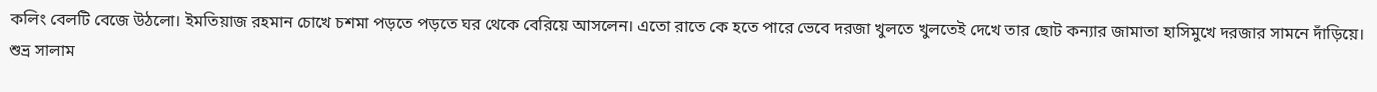কলিং বেলটি বেজে উঠলো। ইমতিয়াজ রহমান চোখে চশমা পড়তে পড়তে ঘর থেকে বেরিয়ে আসলেন। এতো রাতে কে হতে পারে ভেবে দরজা খুলতে খুলতেই দেখে তার ছোট কন্যার জামাতা হাসিমুখে দরজার সামনে দাঁড়িয়ে। শুভ্র সালাম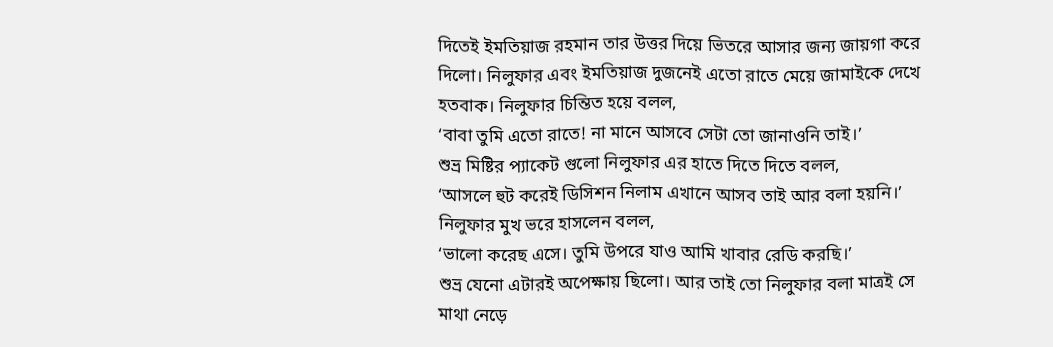দিতেই ইমতিয়াজ রহমান তার উত্তর দিয়ে ভিতরে আসার জন্য জায়গা করে দিলো। নিলুফার এবং ইমতিয়াজ দুজনেই এতো রাতে মেয়ে জামাইকে দেখে হতবাক। নিলুফার চিন্তিত হয়ে বলল,
‘বাবা তুমি এতো রাতে! না মানে আসবে সেটা তো জানাওনি তাই।’
শুভ্র মিষ্টির প্যাকেট গুলো নিলুফার এর হাতে দিতে দিতে বলল,
‘আসলে হুট করেই ডিসিশন নিলাম এখানে আসব তাই আর বলা হয়নি।’
নিলুফার মুখ ভরে হাসলেন বলল,
‘ভালো করেছ এসে। তুমি উপরে যাও আমি খাবার রেডি করছি।’
শুভ্র যেনো এটারই অপেক্ষায় ছিলো। আর তাই তো নিলুফার বলা মাত্রই সে মাথা নেড়ে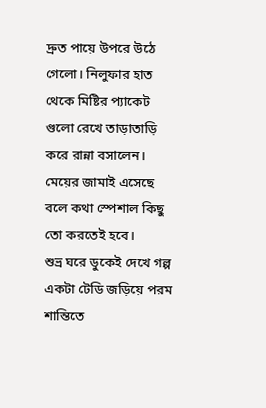দ্রুত পায়ে উপরে উঠে গেলো। নিলুফার হাত থেকে মিষ্টির প্যাকেট গুলো রেখে তাড়াতাড়ি করে রান্না বসালেন। মেয়ের জামাই এসেছে বলে কথা স্পেশাল কিছু তো করতেই হবে।
শুভ্র ঘরে ডুকেই দেখে গল্প একটা টেডি জড়িয়ে পরম শান্তিতে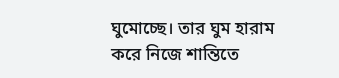ঘুমোচ্ছে। তার ঘুম হারাম করে নিজে শান্তিতে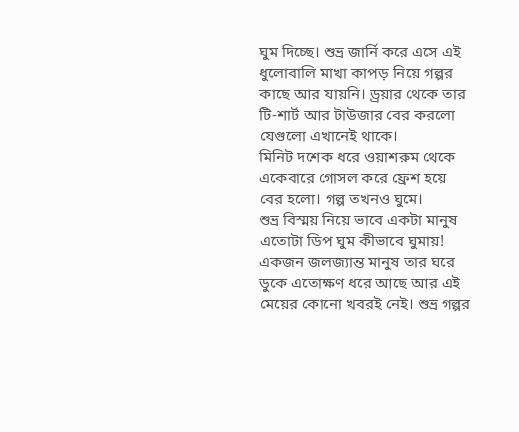ঘুম দিচ্ছে। শুভ্র জার্নি করে এসে এই ধুলোবালি মাখা কাপড় নিয়ে গল্পর কাছে আর যায়নি। ড্রয়ার থেকে তার টি-শার্ট আর টাউজার বের করলো যেগুলো এখানেই থাকে।
মিনিট দশেক ধরে ওয়াশরুম থেকে একেবারে গোসল করে ফ্রেশ হয়ে বের হলো। গল্প তখনও ঘুমে।
শুভ্র বিস্ময় নিয়ে ভাবে একটা মানুষ এতোটা ডিপ ঘুম কীভাবে ঘুমায়! একজন জলজ্যান্ত মানুষ তার ঘরে ডুকে এতোক্ষণ ধরে আছে আর এই মেয়ের কোনো খবরই নেই। শুভ্র গল্পর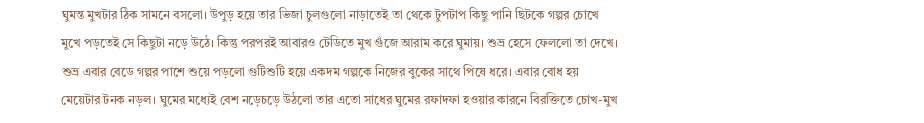ঘুমন্ত মুখটার ঠিক সামনে বসলো। উপুড় হয়ে তার ভিজা চুলগুলো নাড়াতেই তা থেকে টুপটাপ কিছু পানি ছিটকে গল্পর চোখে মুখে পড়তেই সে কিছুটা নড়ে উঠে। কিন্তু পরপরই আবারও টেডিতে মুখ গুঁজে আরাম করে ঘুমায়। শুভ্র হেসে ফেললো তা দেখে।
শুভ্র এবার বেডে গল্পর পাশে শুয়ে পড়লো গুটিশুটি হয়ে একদম গল্পকে নিজের বুকের সাথে পিষে ধরে। এবার বোধ হয় মেয়েটার টনক নড়ল। ঘুমের মধ্যেই বেশ নড়েচড়ে উঠলো তার এতো সাধের ঘুমের রফাদফা হওয়ার কারনে বিরক্তিতে চোখ-মুখ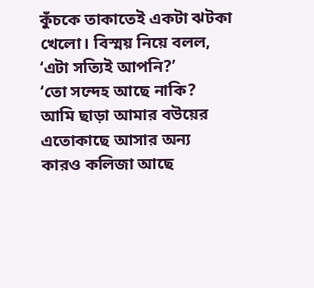কুঁচকে তাকাতেই একটা ঝটকা খেলো। বিস্ময় নিয়ে বলল,
‘এটা সত্যিই আপনি?’
‘তো সন্দেহ আছে নাকি? আমি ছাড়া আমার বউয়ের এতোকাছে আসার অন্য কারও কলিজা আছে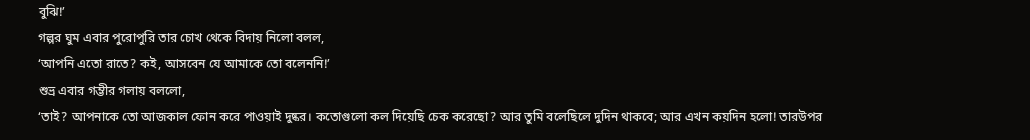বুঝি!’
গল্পর ঘুম এবার পুরোপুরি তার চোখ থেকে বিদায় নিলো বলল,
‘আপনি এতো রাতে? কই, আসবেন যে আমাকে তো বলেননি!’
শুভ্র এবার গম্ভীর গলায় বললো,
‘তাই? আপনাকে তো আজকাল ফোন করে পাওয়াই দুষ্কর। কতোগুলো কল দিয়েছি চেক করেছো? আর তুমি বলেছিলে দুদিন থাকবে; আর এখন কয়দিন হলো! তারউপর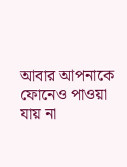আবার আপনাকে ফোনেও পাওয়া যায় না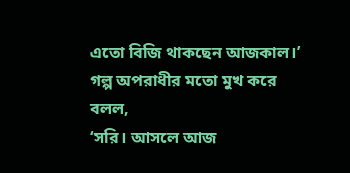এতো বিজি থাকছেন আজকাল।’
গল্প অপরাধীর মতো মুখ করে বলল,
‘সরি। আসলে আজ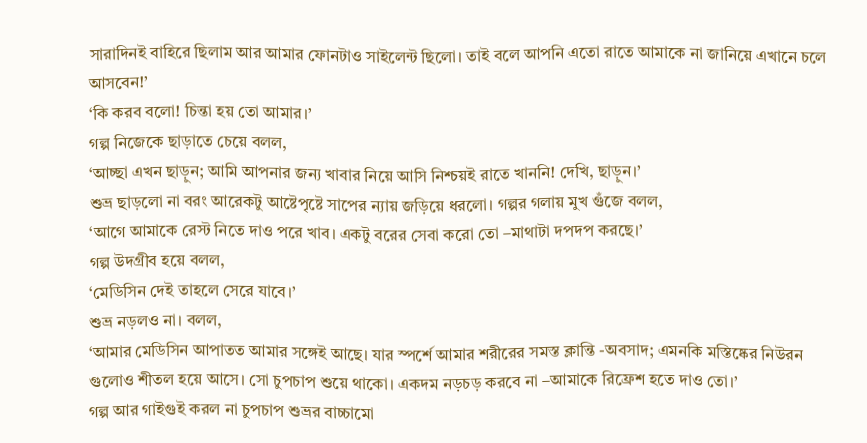সারাদিনই বাহিরে ছিলাম আর আমার ফোনটাও সাইলেন্ট ছিলো। তাই বলে আপনি এতো রাতে আমাকে না জানিয়ে এখানে চলে আসবেন!’
‘কি করব বলো! চিন্তা হয় তো আমার।’
গল্প নিজেকে ছাড়াতে চেয়ে বলল,
‘আচ্ছা এখন ছাড়ুন; আমি আপনার জন্য খাবার নিয়ে আসি নিশ্চয়ই রাতে খাননি! দেখি, ছাড়ুন।’
শুভ্র ছাড়লো না বরং আরেকটু আষ্টেপৃষ্টে সাপের ন্যায় জড়িয়ে ধরলো। গল্পর গলায় মুখ গুঁজে বলল,
‘আগে আমাকে রেস্ট নিতে দাও পরে খাব। একটু বরের সেবা করো তো –মাথাটা দপদপ করছে।’
গল্প উদগ্রীব হয়ে বলল,
‘মেডিসিন দেই তাহলে সেরে যাবে।’
শুভ্র নড়লও না। বলল,
‘আমার মেডিসিন আপাতত আমার সঙ্গেই আছে। যার স্পর্শে আমার শরীরের সমস্ত ক্লান্তি -অবসাদ; এমনকি মস্তিষ্কের নিউরন গুলোও শীতল হয়ে আসে। সো চুপচাপ শুয়ে থাকো। একদম নড়চড় করবে না –আমাকে রিফ্রেশ হতে দাও তো।’
গল্প আর গাইগুই করল না চুপচাপ শুভ্রর বাচ্চামো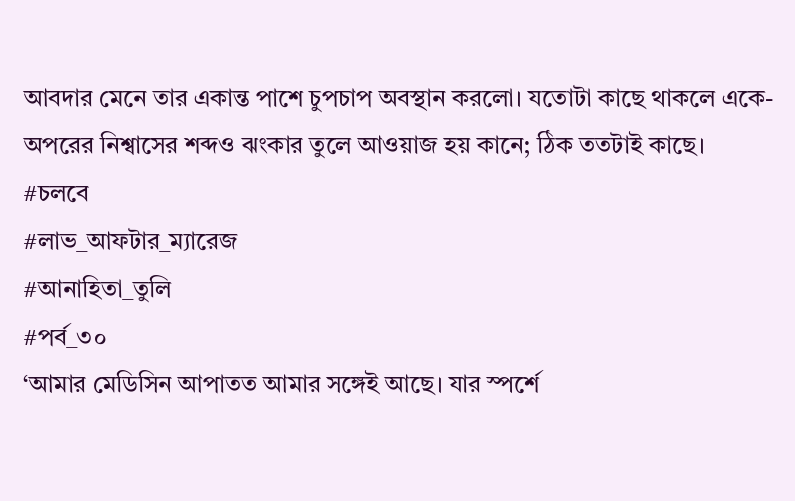আবদার মেনে তার একান্ত পাশে চুপচাপ অবস্থান করলো। যতোটা কাছে থাকলে একে-অপরের নিশ্বাসের শব্দও ঝংকার তুলে আওয়াজ হয় কানে; ঠিক ততটাই কাছে।
#চলবে
#লাভ_আফটার_ম্যারেজ
#আনাহিতা_তুলি
#পর্ব_৩০
‘আমার মেডিসিন আপাতত আমার সঙ্গেই আছে। যার স্পর্শে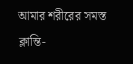আমার শরীরের সমস্ত ক্লান্তি-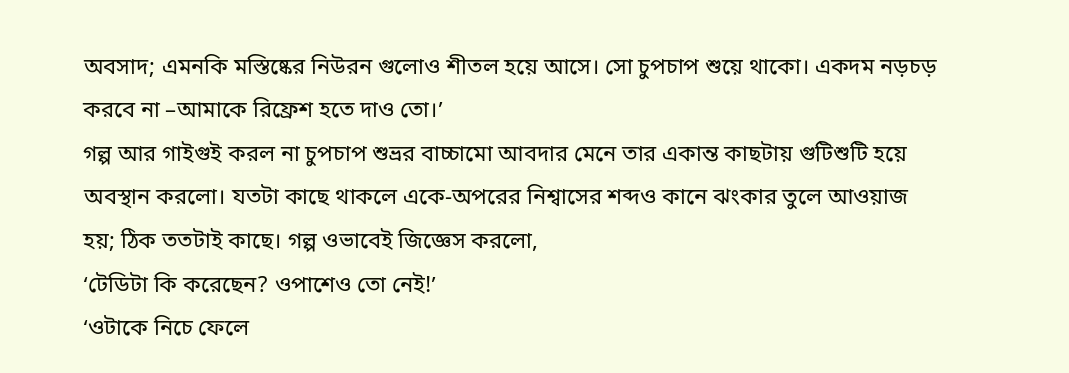অবসাদ; এমনকি মস্তিষ্কের নিউরন গুলোও শীতল হয়ে আসে। সো চুপচাপ শুয়ে থাকো। একদম নড়চড় করবে না –আমাকে রিফ্রেশ হতে দাও তো।’
গল্প আর গাইগুই করল না চুপচাপ শুভ্রর বাচ্চামো আবদার মেনে তার একান্ত কাছটায় গুটিশুটি হয়ে অবস্থান করলো। যতটা কাছে থাকলে একে-অপরের নিশ্বাসের শব্দও কানে ঝংকার তুলে আওয়াজ হয়; ঠিক ততটাই কাছে। গল্প ওভাবেই জিজ্ঞেস করলো,
‘টেডিটা কি করেছেন? ওপাশেও তো নেই!’
‘ওটাকে নিচে ফেলে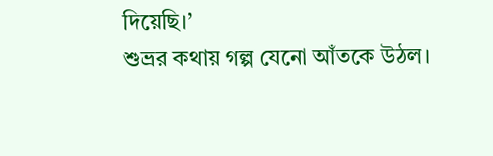দিয়েছি।’
শুভ্রর কথায় গল্প যেনো আঁতকে উঠল।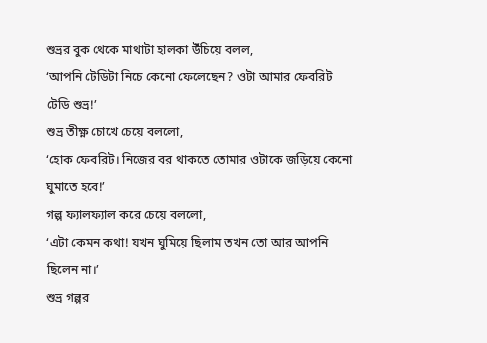শুভ্রর বুক থেকে মাথাটা হালকা উঁচিয়ে বলল,
‘আপনি টেডিটা নিচে কেনো ফেলেছেন? ওটা আমার ফেবরিট টেডি শুভ্র!’
শুভ্র তীক্ষ্ণ চোখে চেয়ে বললো,
‘হোক ফেবরিট। নিজের বর থাকতে তোমার ওটাকে জড়িয়ে কেনো ঘুমাতে হবে!’
গল্প ফ্যালফ্যাল করে চেয়ে বললো,
‘এটা কেমন কথা! যখন ঘুমিয়ে ছিলাম তখন তো আর আপনি ছিলেন না।’
শুভ্র গল্পর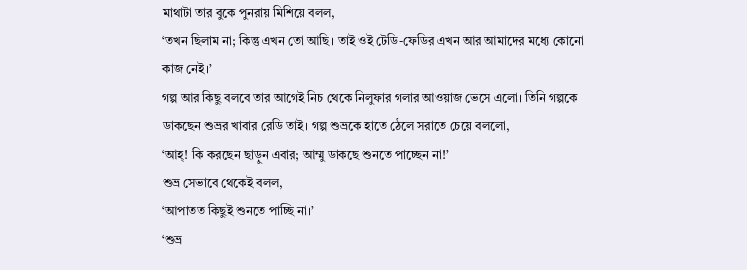মাথাটা তার বুকে পুনরায় মিশিয়ে বলল,
‘তখন ছিলাম না; কিন্তু এখন তো আছি। তাই ওই টেডি-ফেডির এখন আর আমাদের মধ্যে কোনো কাজ নেই।’
গল্প আর কিছু বলবে তার আগেই নিচ থেকে নিলুফার গলার আওয়াজ ভেসে এলো। তিনি গল্পকে ডাকছেন শুভ্রর খাবার রেডি তাই। গল্প শুভ্রকে হাতে ঠেলে সরাতে চেয়ে বললো,
‘আহ্! কি করছেন ছাড়ুন এবার; আম্মু ডাকছে শুনতে পাচ্ছেন না!’
শুভ্র সেভাবে থেকেই বলল,
‘আপাতত কিছুই শুনতে পাচ্ছি না।’
‘শুভ্র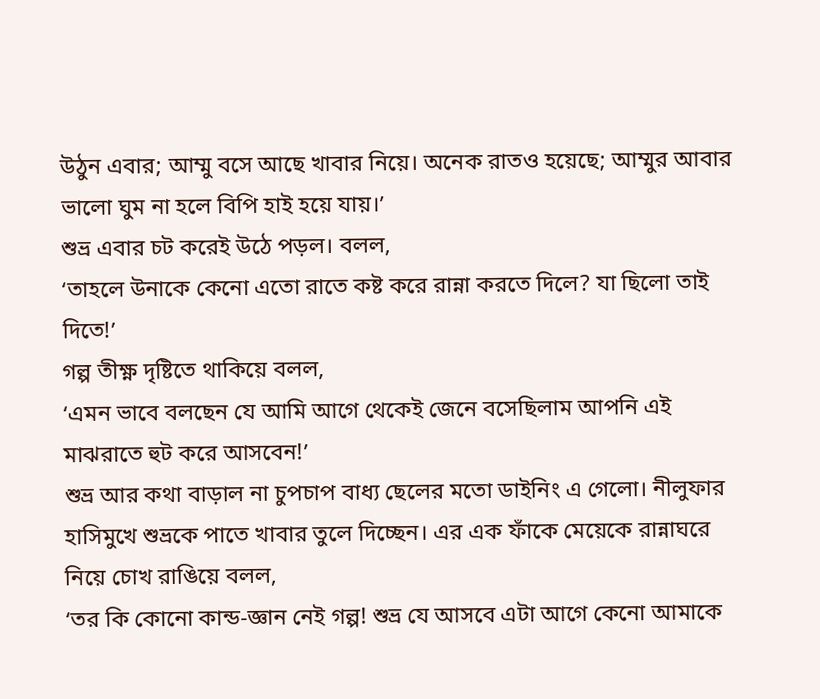উঠুন এবার; আম্মু বসে আছে খাবার নিয়ে। অনেক রাতও হয়েছে; আম্মুর আবার ভালো ঘুম না হলে বিপি হাই হয়ে যায়।’
শুভ্র এবার চট করেই উঠে পড়ল। বলল,
‘তাহলে উনাকে কেনো এতো রাতে কষ্ট করে রান্না করতে দিলে? যা ছিলো তাই দিতে!’
গল্প তীক্ষ্ণ দৃষ্টিতে থাকিয়ে বলল,
‘এমন ভাবে বলছেন যে আমি আগে থেকেই জেনে বসেছিলাম আপনি এই মাঝরাতে হুট করে আসবেন!’
শুভ্র আর কথা বাড়াল না চুপচাপ বাধ্য ছেলের মতো ডাইনিং এ গেলো। নীলুফার হাসিমুখে শুভ্রকে পাতে খাবার তুলে দিচ্ছেন। এর এক ফাঁকে মেয়েকে রান্নাঘরে নিয়ে চোখ রাঙিয়ে বলল,
‘তর কি কোনো কান্ড-জ্ঞান নেই গল্প! শুভ্র যে আসবে এটা আগে কেনো আমাকে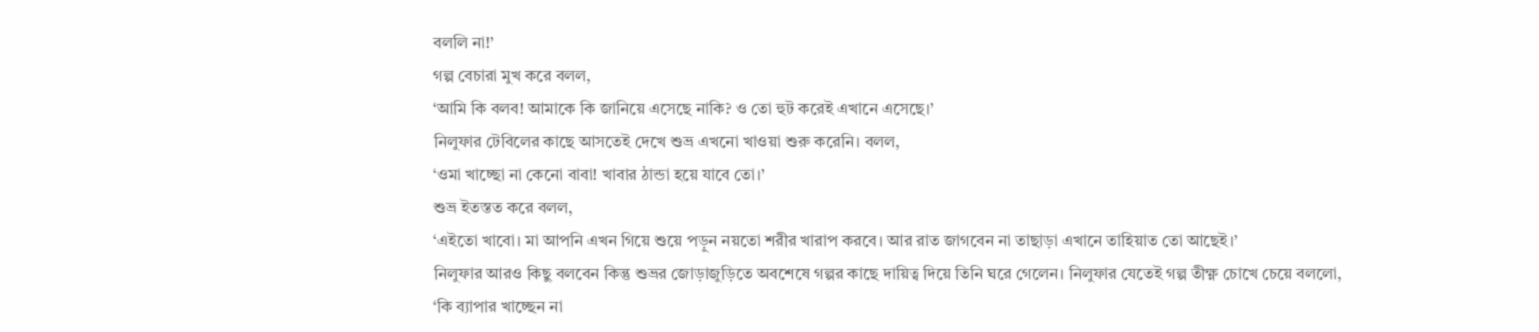বললি না!’
গল্প বেচারা মুখ করে বলল,
‘আমি কি বলব! আমাকে কি জানিয়ে এসেছে নাকি? ও তো হুট করেই এখানে এসেছে।’
নিলুফার টেবিলের কাছে আসতেই দেখে শুভ্র এখনো খাওয়া শুরু করেনি। বলল,
‘ওমা খাচ্ছো না কেনো বাবা! খাবার ঠান্ডা হয়ে যাবে তো।’
শুভ্র ইতস্তত করে বলল,
‘এইতো খাবো। মা আপনি এখন গিয়ে শুয়ে পড়ুন নয়তো শরীর খারাপ করবে। আর রাত জাগবেন না তাছাড়া এখানে তাহিয়াত তো আছেই।’
নিলুফার আরও কিছু বলবেন কিন্তু শুভ্রর জোড়াজুড়িতে অবশেষে গল্পর কাছে দায়িত্ব দিয়ে তিনি ঘরে গেলেন। নিলুফার যেতেই গল্প তীক্ষ্ণ চোখে চেয়ে বললো,
‘কি ব্যাপার খাচ্ছেন না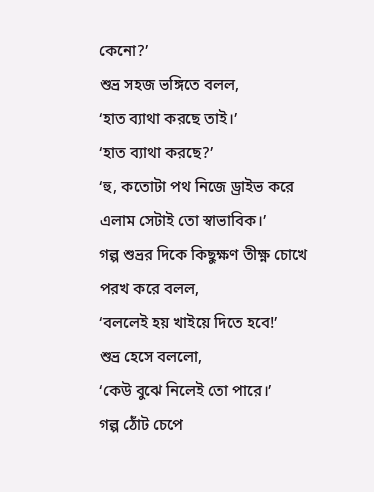কেনো?’
শুভ্র সহজ ভঙ্গিতে বলল,
‘হাত ব্যাথা করছে তাই।’
‘হাত ব্যাথা করছে?’
‘হু, কতোটা পথ নিজে ড্রাইভ করে এলাম সেটাই তো স্বাভাবিক।’
গল্প শুভ্রর দিকে কিছুক্ষণ তীক্ষ্ণ চোখে পরখ করে বলল,
‘বললেই হয় খাইয়ে দিতে হবে!’
শুভ্র হেসে বললো,
‘কেউ বুঝে নিলেই তো পারে।’
গল্প ঠোঁট চেপে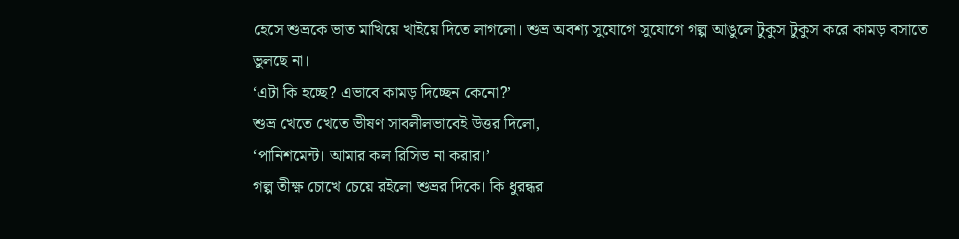হেসে শুভ্রকে ভাত মাখিয়ে খাইয়ে দিতে লাগলো। শুভ্র অবশ্য সুযোগে সুযোগে গল্প আঙুলে টুকুস টুকুস করে কামড় বসাতে ভুলছে না।
‘এটা কি হচ্ছে? এভাবে কামড় দিচ্ছেন কেনো?’
শুভ্র খেতে খেতে ভীষণ সাবলীলভাবেই উত্তর দিলো,
‘পানিশমেন্ট। আমার কল রিসিভ না করার।’
গল্প তীক্ষ্ণ চোখে চেয়ে রইলো শুভ্রর দিকে। কি ধুরন্ধর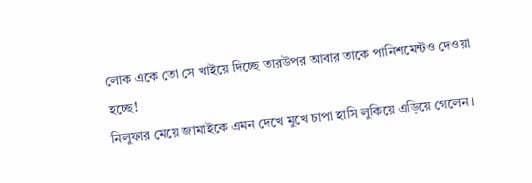লোক একে তো সে খাইয়ে দিচ্ছে তারউপর আবার তাকে পানিশমেন্টও দেওয়া হচ্ছে!
নিলুফার মেয়ে জামাইকে এমন দেখে মুখে চাপা হাসি লুকিয়ে এড়িয়ে গেলেন।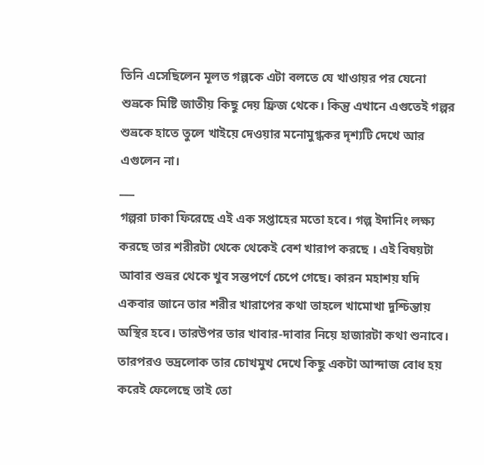তিনি এসেছিলেন মূলত গল্পকে এটা বলতে যে খাওায়র পর যেনো শুভ্রকে মিষ্টি জাতীয় কিছু দেয় ফ্রিজ থেকে। কিন্তু এখানে এগুতেই গল্পর শুভ্রকে হাতে তুলে খাইয়ে দেওয়ার মনোমুগ্ধকর দৃশ্যটি দেখে আর এগুলেন না।
___
গল্পরা ঢাকা ফিরেছে এই এক সপ্তাহের মতো হবে। গল্প ইদানিং লক্ষ্য করছে তার শরীরটা থেকে থেকেই বেশ খারাপ করছে । এই বিষয়টা আবার শুভ্রর থেকে খুব সন্তপর্ণে চেপে গেছে। কারন মহাশয় যদি একবার জানে তার শরীর খারাপের কথা তাহলে খামোখা দুশ্চিন্তায় অস্থির হবে। তারউপর তার খাবার-দাবার নিয়ে হাজারটা কথা শুনাবে। তারপরও ভদ্রলোক তার চোখমুখ দেখে কিছু একটা আন্দাজ বোধ হয় করেই ফেলেছে তাই তো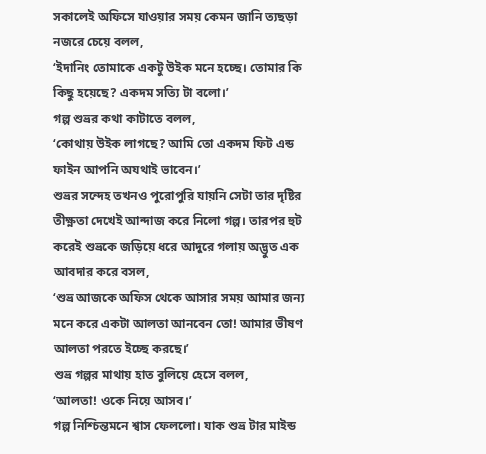সকালেই অফিসে যাওয়ার সময় কেমন জানি ত্যছড়া নজরে চেয়ে বলল,
‘ইদানিং তোমাকে একটু উইক মনে হচ্ছে। তোমার কি কিছু হয়েছে? একদম সত্যি টা বলো।’
গল্প শুভ্রর কথা কাটাতে বলল,
‘কোথায় উইক লাগছে? আমি তো একদম ফিট এন্ড ফাইন আপনি অযথাই ভাবেন।’
শুভ্রর সন্দেহ তখনও পুরোপুরি যায়নি সেটা তার দৃষ্টির তীক্ষ্ণতা দেখেই আন্দাজ করে নিলো গল্প। তারপর হুট করেই শুভ্রকে জড়িয়ে ধরে আদুরে গলায় অদ্ভুত এক আবদার করে বসল,
‘শুভ্র আজকে অফিস থেকে আসার সময় আমার জন্য মনে করে একটা আলতা আনবেন তো! আমার ভীষণ আলতা পরতে ইচ্ছে করছে।’
শুভ্র গল্পর মাথায় হাত বুলিয়ে হেসে বলল,
‘আলতা! ওকে নিয়ে আসব।’
গল্প নিশ্চিন্তমনে শ্বাস ফেললো। যাক শুভ্র টার মাইন্ড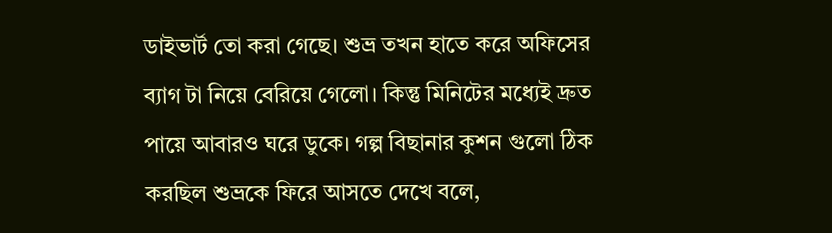ডাইভার্ট তো করা গেছে। শুভ্র তখন হাতে করে অফিসের ব্যাগ টা নিয়ে বেরিয়ে গেলো। কিন্তু মিনিটের মধ্যেই দ্রুত পায়ে আবারও ঘরে ডুকে। গল্প বিছানার কুশন গুলো ঠিক করছিল শুভ্রকে ফিরে আসতে দেখে বলে,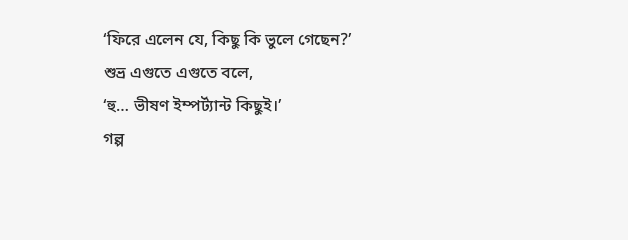‘ফিরে এলেন যে, কিছু কি ভুলে গেছেন?’
শুভ্র এগুতে এগুতে বলে,
‘হু… ভীষণ ইম্পর্ট্যান্ট কিছুই।’
গল্প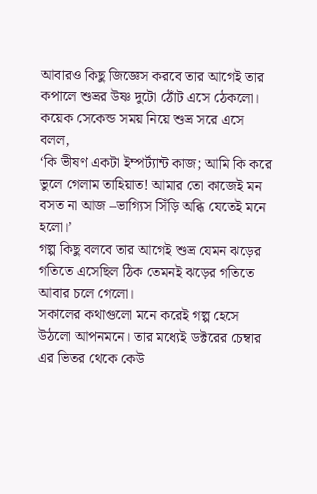আবারও কিছু জিজ্ঞেস করবে তার আগেই তার কপালে শুভ্রর উষ্ণ দুটো ঠোঁট এসে ঠেকলো। কয়েক সেকেন্ড সময় নিয়ে শুভ্র সরে এসে বলল,
‘কি ভীষণ একটা ইম্পর্ট্যান্ট কাজ; আমি কি করে ভুলে গেলাম তাহিয়াত! আমার তো কাজেই মন বসত না আজ –ভাগ্যিস সিঁড়ি অব্ধি যেতেই মনে হলো।’
গল্প কিছু বলবে তার আগেই শুভ্র যেমন ঝড়ের গতিতে এসেছিল ঠিক তেমনই ঝড়ের গতিতে আবার চলে গেলো।
সকালের কথাগুলো মনে করেই গল্প হেসে উঠলো আপনমনে। তার মধ্যেই ডক্টরের চেম্বার এর ভিতর থেকে কেউ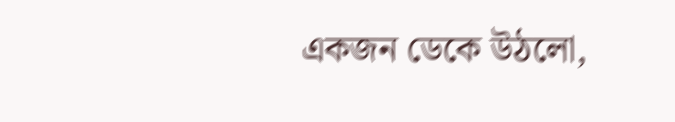একজন ডেকে উঠলো,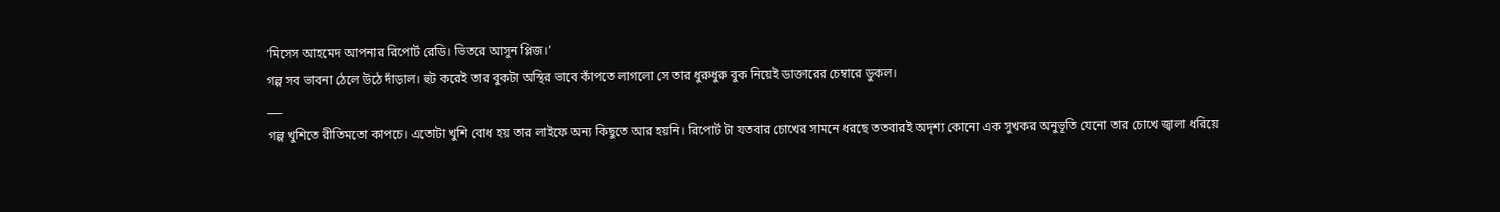‘মিসেস আহমেদ আপনার রিপোর্ট রেডি। ভিতরে আসুন প্লিজ।’
গল্প সব ভাবনা ঠেলে উঠে দাঁড়াল। হুট করেই তার বুকটা অস্থির ভাবে কাঁপতে লাগলো সে তার ধুরুধুরু বুক নিয়েই ডাক্তারের চেম্বারে ডুকল।
___
গল্প খুশিতে রীতিমতো কাপচে। এতোটা খুশি বোধ হয় তার লাইফে অন্য কিছুতে আর হয়নি। রিপোর্ট টা যতবার চোখের সামনে ধরছে ততবারই অদৃশ্য কোনো এক সুখকর অনুভূতি যেনো তার চোখে জ্বালা ধরিয়ে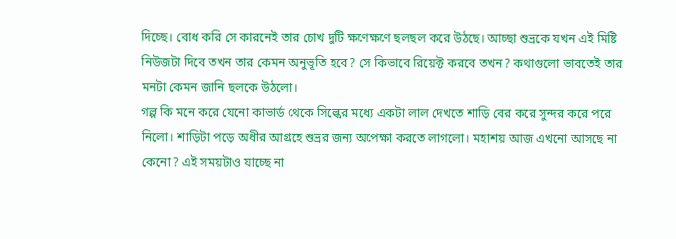দিচ্ছে। বোধ করি সে কারনেই তার চোখ দুটি ক্ষণেক্ষণে ছলছল করে উঠছে। আচ্ছা শুভ্রকে যখন এই মিষ্টি নিউজটা দিবে তখন তার কেমন অনুভূতি হবে? সে কিভাবে রিয়েক্ট করবে তখন? কথাগুলো ভাবতেই তার মনটা কেমন জানি ছলকে উঠলো।
গল্প কি মনে করে যেনো কাভার্ড থেকে সিল্কের মধ্যে একটা লাল দেখতে শাড়ি বের করে সুন্দর করে পরে নিলো। শাড়িটা পড়ে অধীর আগ্রহে শুভ্রর জন্য অপেক্ষা করতে লাগলো। মহাশয় আজ এখনো আসছে না কেনো? এই সময়টাও যাচ্ছে না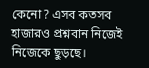কেনো? এসব কতসব হাজারও প্রশ্নবান নিজেই নিজেকে ছুড়ছে।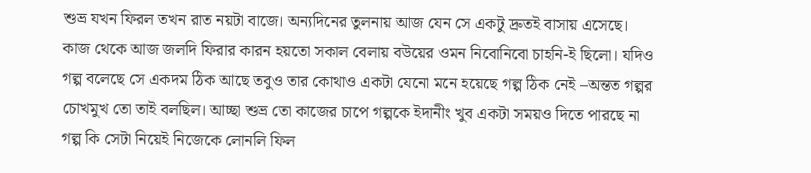শুভ্র যখন ফিরল তখন রাত নয়টা বাজে। অন্যদিনের তুলনায় আজ যেন সে একটু দ্রুতই বাসায় এসেছে। কাজ থেকে আজ জলদি ফিরার কারন হয়তো সকাল বেলায় বউয়ের ওমন নিবোনিবো চাহনি-ই ছিলো। যদিও গল্প বলেছে সে একদম ঠিক আছে তবুও তার কোথাও একটা যেনো মনে হয়েছে গল্প ঠিক নেই –অন্তত গল্পর চোখমুখ তো তাই বলছিল। আচ্ছা শুভ্র তো কাজের চাপে গল্পকে ইদানীং খুব একটা সময়ও দিতে পারছে না গল্প কি সেটা নিয়েই নিজেকে লোনলি ফিল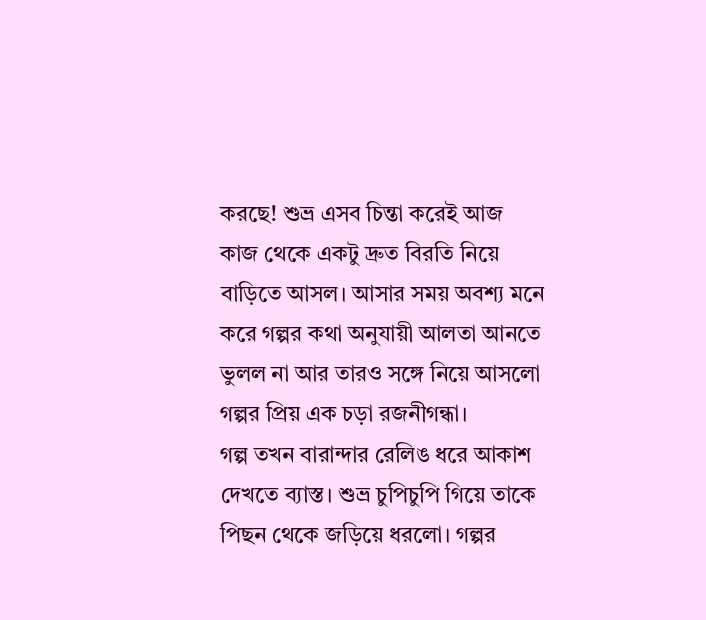করছে! শুভ্র এসব চিন্তা করেই আজ কাজ থেকে একটু দ্রুত বিরতি নিয়ে বাড়িতে আসল। আসার সময় অবশ্য মনে করে গল্পর কথা অনুযায়ী আলতা আনতে ভুলল না আর তারও সঙ্গে নিয়ে আসলো গল্পর প্রিয় এক চড়া রজনীগন্ধা।
গল্প তখন বারান্দার রেলিঙ ধরে আকাশ দেখতে ব্যাস্ত। শুভ্র চুপিচুপি গিয়ে তাকে পিছন থেকে জড়িয়ে ধরলো। গল্পর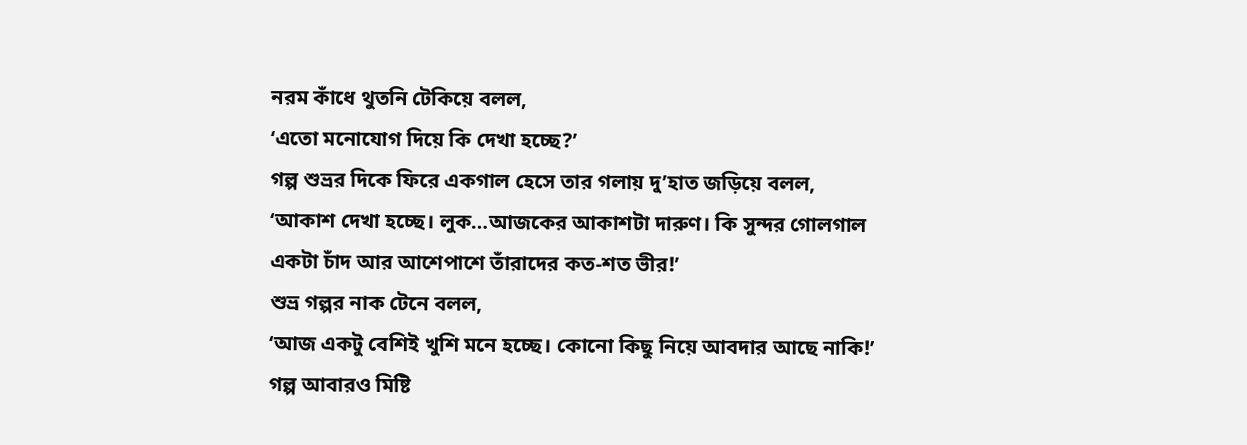নরম কাঁধে থুতনি টেকিয়ে বলল,
‘এতো মনোযোগ দিয়ে কি দেখা হচ্ছে?’
গল্প শুভ্রর দিকে ফিরে একগাল হেসে তার গলায় দু’হাত জড়িয়ে বলল,
‘আকাশ দেখা হচ্ছে। লুক…আজকের আকাশটা দারুণ। কি সুন্দর গোলগাল একটা চাঁদ আর আশেপাশে তাঁরাদের কত-শত ভীর!’
শুভ্র গল্পর নাক টেনে বলল,
‘আজ একটু বেশিই খুশি মনে হচ্ছে। কোনো কিছু নিয়ে আবদার আছে নাকি!’
গল্প আবারও মিষ্টি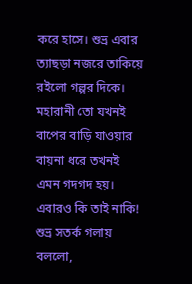করে হাসে। শুভ্র এবার ত্যাছড়া নজরে তাকিয়ে রইলো গল্পর দিকে। মহারানী তো যখনই বাপের বাড়ি যাওয়ার বায়না ধরে তখনই এমন গদগদ হয়। এবারও কি তাই নাকি! শুভ্র সতর্ক গলায় বললো,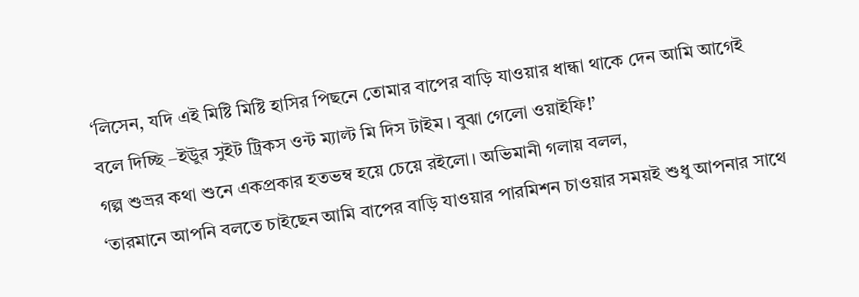‘লিসেন, যদি এই মিষ্টি মিষ্টি হাসির পিছনে তোমার বাপের বাড়ি যাওয়ার ধান্ধা থাকে দেন আমি আগেই বলে দিচ্ছি –ইউুর সুইট ট্রিকস ওন্ট ম্যাল্ট মি দিস টাইম। বুঝা গেলো ওয়াইফি!’
গল্প শুভ্রর কথা শুনে একপ্রকার হতভম্ব হয়ে চেয়ে রইলো। অভিমানী গলায় বলল,
‘তারমানে আপনি বলতে চাইছেন আমি বাপের বাড়ি যাওয়ার পারমিশন চাওয়ার সময়ই শুধু আপনার সাথে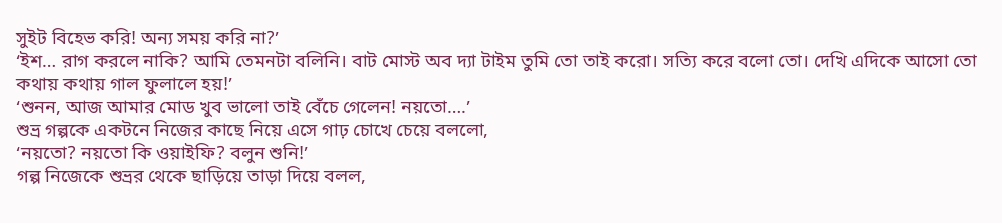সুইট বিহেভ করি! অন্য সময় করি না?’
‘ইশ… রাগ করলে নাকি? আমি তেমনটা বলিনি। বাট মোস্ট অব দ্যা টাইম তুমি তো তাই করো। সত্যি করে বলো তো। দেখি এদিকে আসো তো কথায় কথায় গাল ফুলালে হয়!’
‘শুনন, আজ আমার মোড খুব ভালো তাই বেঁচে গেলেন! নয়তো….’
শুভ্র গল্পকে একটনে নিজের কাছে নিয়ে এসে গাঢ় চোখে চেয়ে বললো,
‘নয়তো? নয়তো কি ওয়াইফি? বলুন শুনি!’
গল্প নিজেকে শুভ্রর থেকে ছাড়িয়ে তাড়া দিয়ে বলল,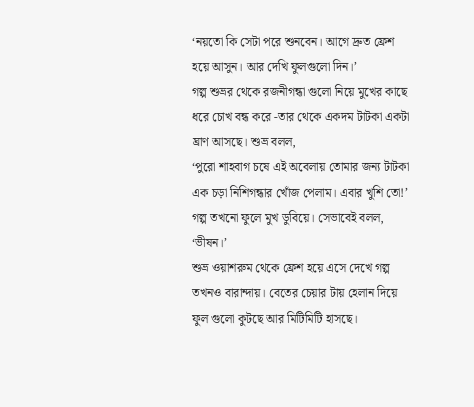‘নয়তো কি সেটা পরে শুনবেন। আগে দ্রুত ফ্রেশ হয়ে আসুন। আর দেখি ফুলগুলো দিন।’
গল্প শুভ্রর থেকে রজনীগন্ধা গুলো নিয়ে মুখের কাছে ধরে চোখ বন্ধ করে -তার থেকে একদম টাটকা একটা ঘ্রাণ আসছে। শুভ্র বলল,
‘পুরো শাহবাগ চষে এই অবেলায় তোমার জন্য টাটকা এক চড়া নিশিগন্ধার খোঁজ পেলাম। এবার খুশি তো!’
গল্প তখনো ফুলে মুখ ডুবিয়ে। সেভাবেই বলল,
‘ভীষন।’
শুভ্র ওয়াশরুম থেকে ফ্রেশ হয়ে এসে দেখে গল্প তখনও বারান্দায়। বেতের চেয়ার টায় হেলান দিয়ে ফুল গুলো কুটছে আর মিটিমিটি হাসছে।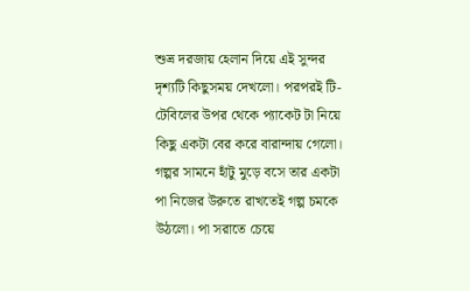শুভ্র দরজায় হেলান দিয়ে এই সুন্দর দৃশ্যটি কিছুসময় দেখলো। পরপরই টি-টেবিলের উপর থেকে প্যাকেট টা নিয়ে কিছু একটা বের করে বারান্দায় গেলো। গল্পর সামনে হাঁটু মুড়ে বসে তার একটা পা নিজের উরুতে রাখতেই গল্প চমকে উঠলো। পা সরাতে চেয়ে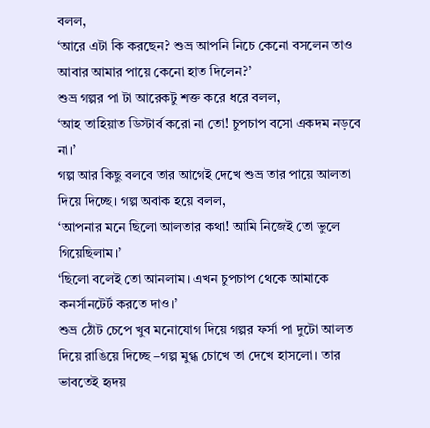বলল,
‘আরে এটা কি করছেন? শুভ্র আপনি নিচে কেনো বসলেন তাও আবার আমার পায়ে কেনো হাত দিলেন?’
শুভ্র গল্পর পা টা আরেকটু শক্ত করে ধরে বলল,
‘আহ তাহিয়াত ডিস্টার্ব করো না তো! চুপচাপ বসো একদম নড়বে না।’
গল্প আর কিছু বলবে তার আগেই দেখে শুভ্র তার পায়ে আলতা দিয়ে দিচ্ছে। গল্প অবাক হয়ে বলল,
‘আপনার মনে ছিলো আলতার কথা! আমি নিজেই তো ভুলে গিয়েছিলাম।’
‘ছিলো বলেই তো আনলাম। এখন চুপচাপ থেকে আমাকে কনর্সানটের্ট করতে দাও।’
শুভ্র ঠোঁট চেপে খুব মনোযোগ দিয়ে গল্পর ফর্সা পা দুটো আলত দিয়ে রাঙিয়ে দিচ্ছে –গল্প মুগ্ধ চোখে তা দেখে হাসলো। তার ভাবতেই হৃদয়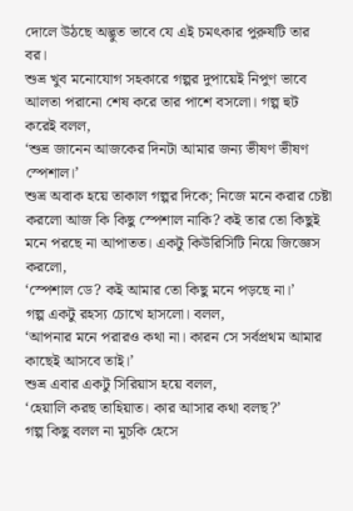দোলে উঠছে অদ্ভুত ভাবে যে এই চমৎকার পুরুষটি তার বর।
শুভ্র খুব মনোযোগ সহকারে গল্পর দুপায়েই নিপুণ ভাবে আলতা পরানো শেষ করে তার পাশে বসলো। গল্প হুট করেই বলল,
‘শুভ্র জানেন আজকের দিনটা আমার জন্য ভীষণ ভীষণ স্পেশাল।’
শুভ্র অবাক হয়ে তাকাল গল্পর দিকে; নিজে মনে করার চেষ্টা করলো আজ কি কিছু স্পেশাল নাকি? কই তার তো কিছুই মনে পরছে না আপাতত। একটু কিউরিসিটি নিয়ে জিজ্ঞেস করলো,
‘স্পেশাল ডে? কই আমার তো কিছু মনে পড়ছে না।’
গল্প একটু রহস্য চোখে হাসলো। বলল,
‘আপনার মনে পরারও কথা না। কারন সে সর্বপ্রথম আমার কাছেই আসবে তাই।’
শুভ্র এবার একটু সিরিয়াস হয়ে বলল,
‘হেয়ালি করছ তাহিয়াত। কার আসার কথা বলছ?’
গল্প কিছু বলল না মুচকি হেসে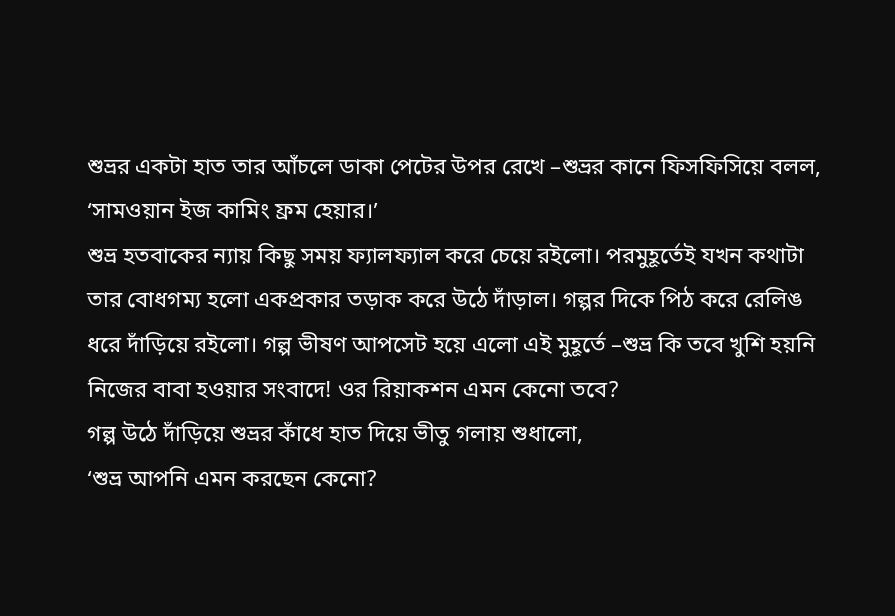শুভ্রর একটা হাত তার আঁচলে ডাকা পেটের উপর রেখে –শুভ্রর কানে ফিসফিসিয়ে বলল,
‘সামওয়ান ইজ কামিং ফ্রম হেয়ার।’
শুভ্র হতবাকের ন্যায় কিছু সময় ফ্যালফ্যাল করে চেয়ে রইলো। পরমুহূর্তেই যখন কথাটা তার বোধগম্য হলো একপ্রকার তড়াক করে উঠে দাঁড়াল। গল্পর দিকে পিঠ করে রেলিঙ ধরে দাঁড়িয়ে রইলো। গল্প ভীষণ আপসেট হয়ে এলো এই মুহূর্তে –শুভ্র কি তবে খুশি হয়নি নিজের বাবা হওয়ার সংবাদে! ওর রিয়াকশন এমন কেনো তবে?
গল্প উঠে দাঁড়িয়ে শুভ্রর কাঁধে হাত দিয়ে ভীতু গলায় শুধালো,
‘শুভ্র আপনি এমন করছেন কেনো?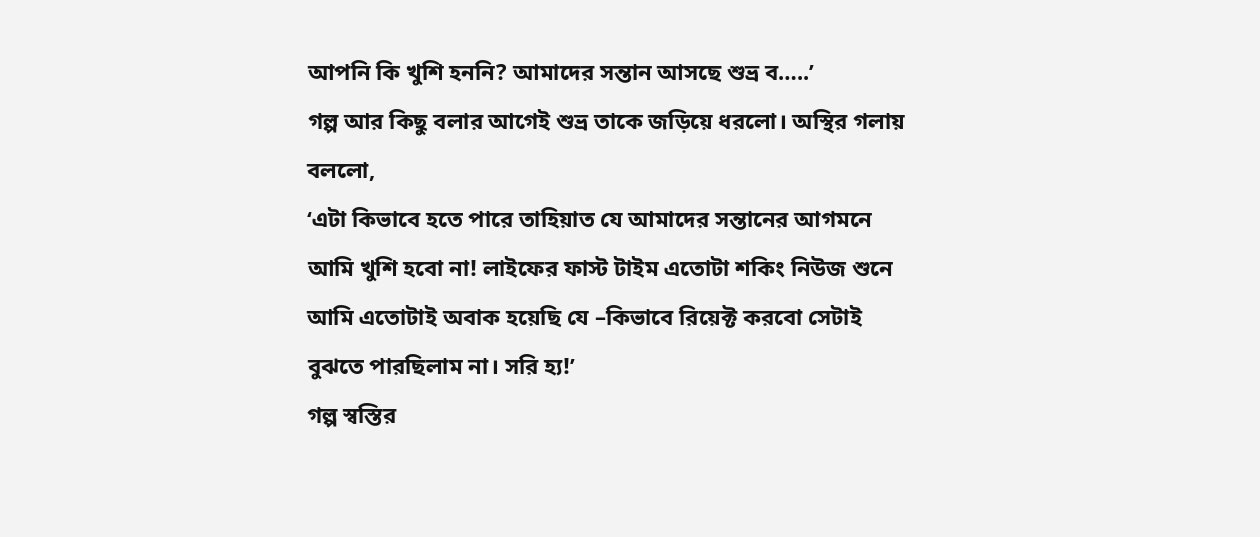আপনি কি খুশি হননি? আমাদের সন্তান আসছে শুভ্র ব…..’
গল্প আর কিছু বলার আগেই শুভ্র তাকে জড়িয়ে ধরলো। অস্থির গলায় বললো,
‘এটা কিভাবে হতে পারে তাহিয়াত যে আমাদের সন্তানের আগমনে আমি খুশি হবো না! লাইফের ফাস্ট টাইম এতোটা শকিং নিউজ শুনে আমি এতোটাই অবাক হয়েছি যে –কিভাবে রিয়েক্ট করবো সেটাই বুঝতে পারছিলাম না। সরি হ্য!’
গল্প স্বস্তির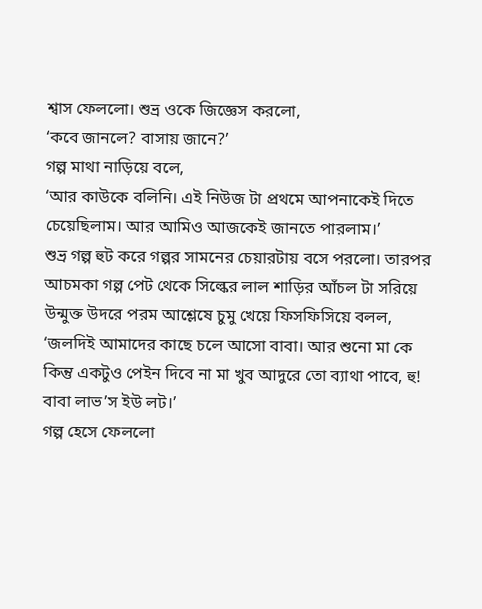শ্বাস ফেললো। শুভ্র ওকে জিজ্ঞেস করলো,
‘কবে জানলে? বাসায় জানে?’
গল্প মাথা নাড়িয়ে বলে,
‘আর কাউকে বলিনি। এই নিউজ টা প্রথমে আপনাকেই দিতে চেয়েছিলাম। আর আমিও আজকেই জানতে পারলাম।’
শুভ্র গল্প হুট করে গল্পর সামনের চেয়ারটায় বসে পরলো। তারপর আচমকা গল্প পেট থেকে সিল্কের লাল শাড়ির আঁচল টা সরিয়ে উন্মুক্ত উদরে পরম আশ্লেষে চুমু খেয়ে ফিসফিসিয়ে বলল,
‘জলদিই আমাদের কাছে চলে আসো বাবা। আর শুনো মা কে কিন্তু একটুও পেইন দিবে না মা খুব আদুরে তো ব্যাথা পাবে, হু! বাবা লাভ’স ইউ লট।’
গল্প হেসে ফেললো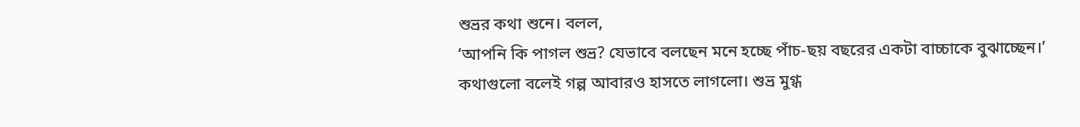শুভ্রর কথা শুনে। বলল,
‘আপনি কি পাগল শুভ্র? যেভাবে বলছেন মনে হচ্ছে পাঁচ-ছয় বছরের একটা বাচ্চাকে বুঝাচ্ছেন।’
কথাগুলো বলেই গল্প আবারও হাসতে লাগলো। শুভ্র মুগ্ধ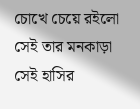চোখে চেয়ে রইলো সেই তার মনকাড়া সেই হাসির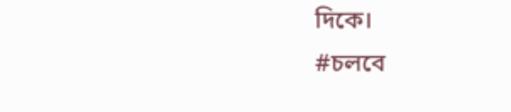দিকে।
#চলবে